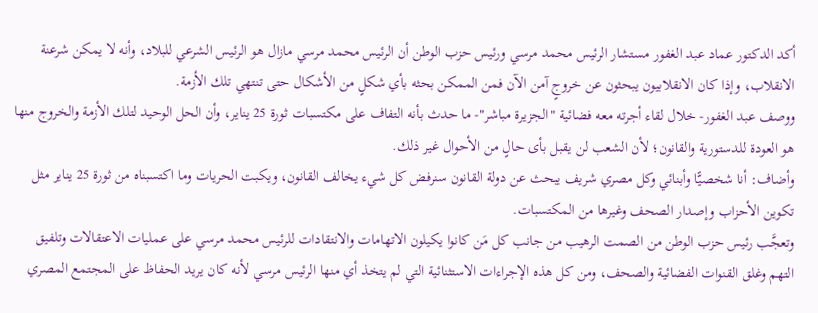أكد الدكتور عماد عبد الغفور مستشار الرئيس محمد مرسي ورئيس حزب الوطن أن الرئيس محمد مرسي مازال هو الرئيس الشرعي للبلاد، وأنه لا يمكن شرعنة الانقلاب، وإذا كان الانقلابيون يبحثون عن خروجٍ آمن الآن فمن الممكن بحثه بأي شكلٍ من الأشكال حتى تنتهي تلك الأزمة.
ووصف عبد الغفور- خلال لقاء أجرته معه فضائية "الجزيرة مباشر"- ما حدث بأنه التفاف على مكتسبات ثورة 25 يناير، وأن الحل الوحيد لتلك الأزمة والخروج منها هو العودة للدستورية والقانون؛ لأن الشعب لن يقبل بأى حالٍ من الأحوال غير ذلك.
وأضاف: أنا شخصيًّا وأبنائي وكل مصري شريف يبحث عن دولة القانون سنرفض كل شيء يخالف القانون، ويكبت الحريات وما اكتسبناه من ثورة 25 يناير مثل تكوين الأحزاب وإصدار الصحف وغيرها من المكتسبات.
وتعجَّب رئيس حزب الوطن من الصمت الرهيب من جانب كل مَن كانوا يكيلون الاتهامات والانتقادات للرئيس محمد مرسي على عمليات الاعتقالات وتلفيق التهم وغلق القنوات الفضائية والصحف، ومن كل هذه الإجراءات الاستثنائية التي لم يتخذ أي منها الرئيس مرسي لأنه كان يريد الحفاظ على المجتمع المصري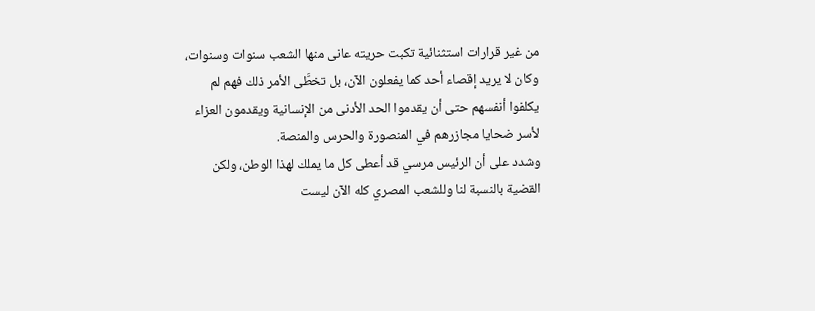من غير قرارات استثنائية تكبت حريته عانى منها الشعب سنوات وسنوات، وكان لا يريد إقصاء أحد كما يفعلون الآن، بل تخطَّى الأمر ذلك فهم لم يكلفوا أنفسهم حتى أن يقدموا الحد الأدنى من الإنسانية ويقدمون العزاء لأسر ضحايا مجازرهم في المنصورة والحرس والمنصة.
وشدد على أن الرئيس مرسي قد أعطى كل ما يملك لهذا الوطن، ولكن القضية بالنسبة لنا وللشعب المصري كله الآن ليست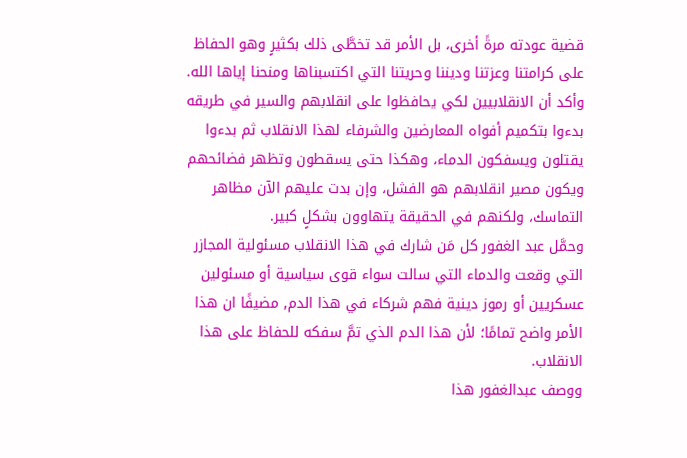قضية عودته مرةً أخرى، بل الأمر قد تخطَّى ذلك بكثيرٍ وهو الحفاظ على كرامتنا وعزتنا وديننا وحريتنا التي اكتسبناها ومنحنا إياها الله.
وأكد أن الانقلابيين لكي يحافظوا على انقلابهم والسير في طريقه بدءوا بتكميم أفواه المعارضين والشرفاء لهذا الانقلاب ثم بدءوا يقتلون ويسفكون الدماء، وهكذا حتى يسقطون وتظهر فضائحهم ويكون مصير انقلابهم هو الفشل، وإن بدت عليهم الآن مظاهر التماسك، ولكنهم في الحقيقة يتهاوون بشكلٍ كبير.
وحمَّل عبد الغفور كل مَن شارك في هذا الانقلاب مسئولية المجازر التي وقعت والدماء التي سالت سواء قوى سياسية أو مسئولين عسكريين أو رموز دينية فهم شركاء في هذا الدم, مضيفًا ان هذا الأمر واضح تمامًا؛ لأن هذا الدم الذي تمَّ سفكه للحفاظ على هذا الانقلاب.
ووصف عبدالغفور هذا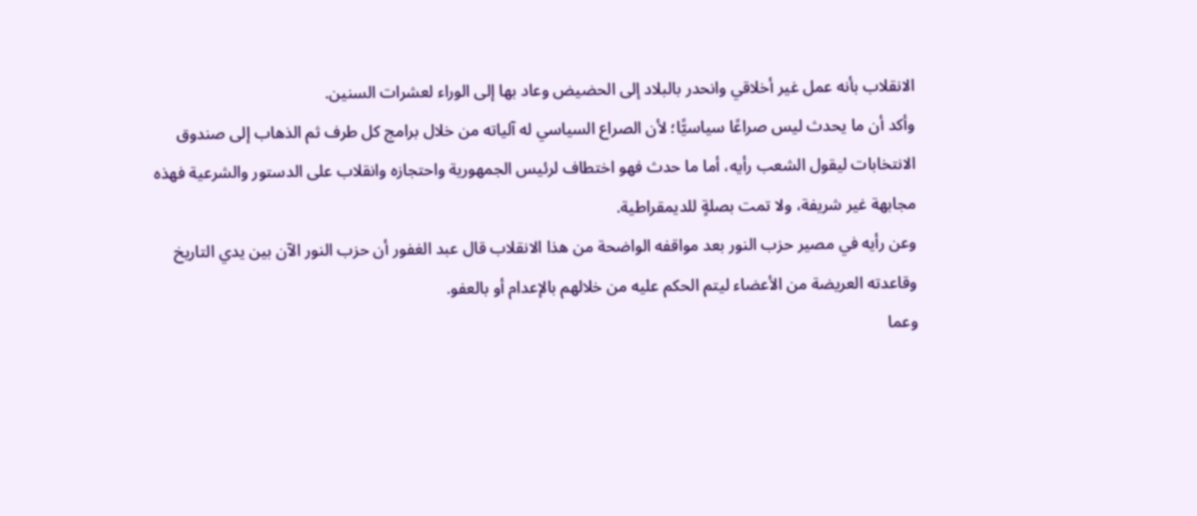الانقلاب بأنه عمل غير أخلاقي وانحدر بالبلاد إلى الحضيض وعاد بها إلى الوراء لعشرات السنين.
وأكد أن ما يحدث ليس صراعًا سياسيًّا؛ لأن الصراع السياسي له آلياته من خلال برامج كل طرف ثم الذهاب إلى صندوق الانتخابات ليقول الشعب رأيه، أما ما حدث فهو اختطاف لرئيس الجمهورية واحتجازه وانقلاب على الدستور والشرعية فهذه مجابهة غير شريفة، ولا تمت بصلةٍ للديمقراطية.
وعن رأيه في مصير حزب النور بعد مواقفه الواضحة من هذا الانقلاب قال عبد الغفور أن حزب النور الآن بين يدي التاريخ وقاعدته العريضة من الأعضاء ليتم الحكم عليه من خلالهم بالإعدام أو بالعفو.
وعما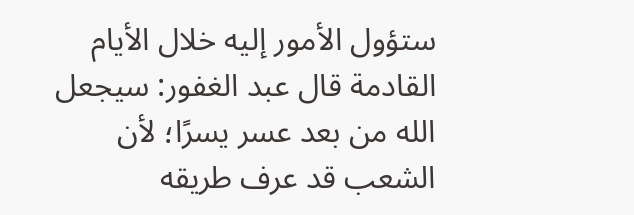ستؤول الأمور إليه خلال الأيام القادمة قال عبد الغفور: سيجعل الله من بعد عسر يسرًا؛ لأن الشعب قد عرف طريقه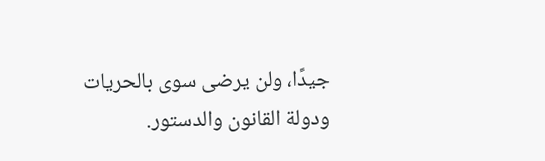جيدًا، ولن يرضى سوى بالحريات ودولة القانون والدستور.